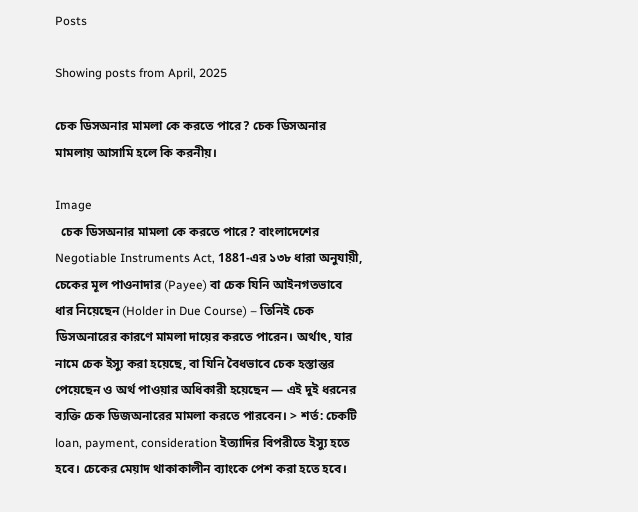Posts

Showing posts from April, 2025

চেক ডিসঅনার মামলা কে করতে পারে? চেক ডিসঅনার মামলায় আসামি হলে কি করনীয়।

Image
  চেক ডিসঅনার মামলা কে করতে পারে? বাংলাদেশের Negotiable Instruments Act, 1881-এর ১৩৮ ধারা অনুযায়ী, চেকের মূল পাওনাদার (Payee) বা চেক যিনি আইনগতভাবে ধার নিয়েছেন (Holder in Due Course) – তিনিই চেক ডিসঅনারের কারণে মামলা দায়ের করতে পারেন। অর্থাৎ, যার নামে চেক ইস্যু করা হয়েছে, বা যিনি বৈধভাবে চেক হস্তান্তর পেয়েছেন ও অর্থ পাওয়ার অধিকারী হয়েছেন — এই দুই ধরনের ব্যক্তি চেক ডিজঅনারের মামলা করতে পারবেন। > শর্ত: চেকটি loan, payment, consideration ইত্যাদির বিপরীতে ইস্যু হতে হবে। চেকের মেয়াদ থাকাকালীন ব্যাংকে পেশ করা হতে হবে।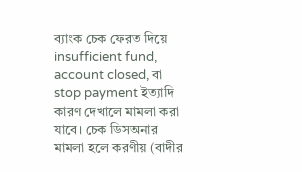ব্যাংক চেক ফেরত দিয়ে insufficient fund, account closed, বা stop payment ইত্যাদি কারণ দেখালে মামলা করা যাবে। চেক ডিসঅনার মামলা হলে করণীয় (বাদীর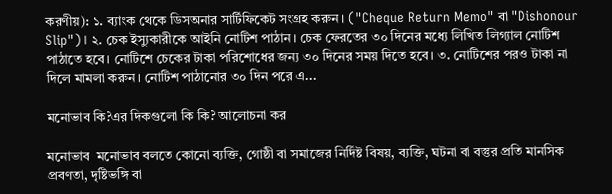করণীয়): ১. ব্যাংক থেকে ডিসঅনার সার্টিফিকেট সংগ্রহ করুন। ("Cheque Return Memo" বা "Dishonour Slip")। ২. চেক ইস্যুকারীকে আইনি নোটিশ পাঠান। চেক ফেরতের ৩০ দিনের মধ্যে লিখিত লিগ্যাল নোটিশ পাঠাতে হবে। নোটিশে চেকের টাকা পরিশোধের জন্য ৩০ দিনের সময় দিতে হবে। ৩. নোটিশের পরও টাকা না দিলে মামলা করুন। নোটিশ পাঠানোর ৩০ দিন পরে এ...

মনোভাব কি?এর দিকগুলো কি কি? আলোচনা কর

মনোভাব  মনোভাব বলতে কোনো ব্যক্তি, গোষ্ঠী বা সমাজের নির্দিষ্ট বিষয়, ব্যক্তি, ঘটনা বা বস্তুর প্রতি মানসিক প্রবণতা, দৃষ্টিভঙ্গি বা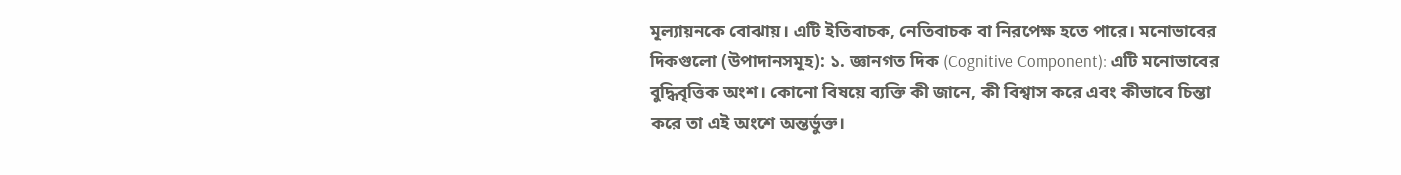মূল্যায়নকে বোঝায়। এটি ইতিবাচক, নেতিবাচক বা নিরপেক্ষ হতে পারে। মনোভাবের দিকগুলো (উপাদানসমূহ): ১. জ্ঞানগত দিক (Cognitive Component): এটি মনোভাবের বুদ্ধিবৃত্তিক অংশ। কোনো বিষয়ে ব্যক্তি কী জানে, কী বিশ্বাস করে এবং কীভাবে চিন্তা করে তা এই অংশে অন্তর্ভুক্ত।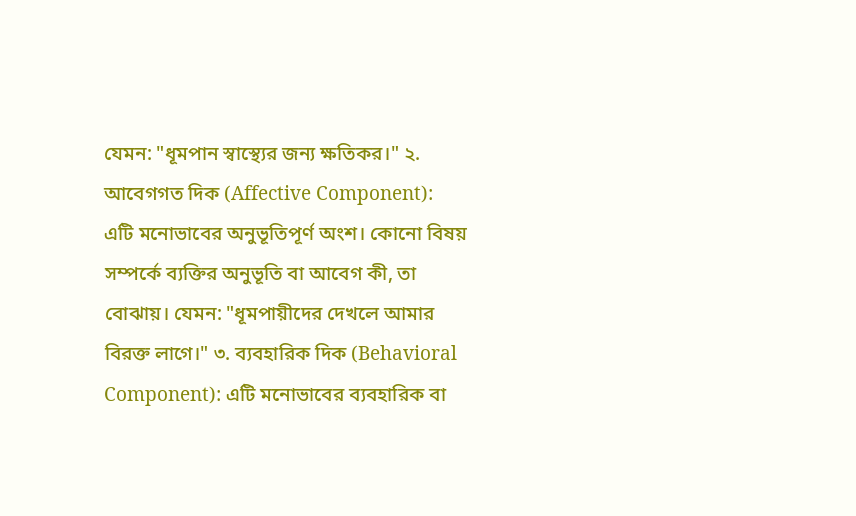যেমন: "ধূমপান স্বাস্থ্যের জন্য ক্ষতিকর।" ২. আবেগগত দিক (Affective Component): এটি মনোভাবের অনুভূতিপূর্ণ অংশ। কোনো বিষয় সম্পর্কে ব্যক্তির অনুভূতি বা আবেগ কী, তা বোঝায়। যেমন: "ধূমপায়ীদের দেখলে আমার বিরক্ত লাগে।" ৩. ব্যবহারিক দিক (Behavioral Component): এটি মনোভাবের ব্যবহারিক বা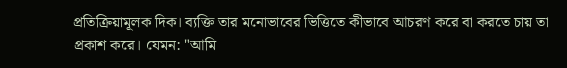প্রতিক্রিয়ামূলক দিক। ব্যক্তি তার মনোভাবের ভিত্তিতে কীভাবে আচরণ করে বা করতে চায় তা প্রকাশ করে। যেমন: "আমি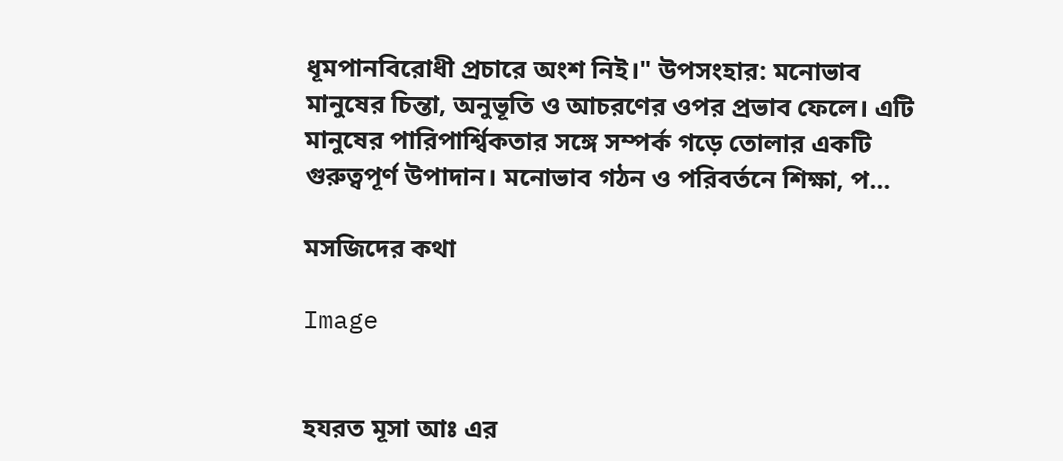ধূমপানবিরোধী প্রচারে অংশ নিই।" উপসংহার: মনোভাব মানুষের চিন্তা, অনুভূতি ও আচরণের ওপর প্রভাব ফেলে। এটি মানুষের পারিপার্শ্বিকতার সঙ্গে সম্পর্ক গড়ে তোলার একটি গুরুত্বপূর্ণ উপাদান। মনোভাব গঠন ও পরিবর্তনে শিক্ষা, প...

মসজিদের কথা

Image


হযরত মূসা আঃ এর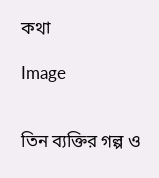কথা

Image


তিন ব্যক্তির গল্প ও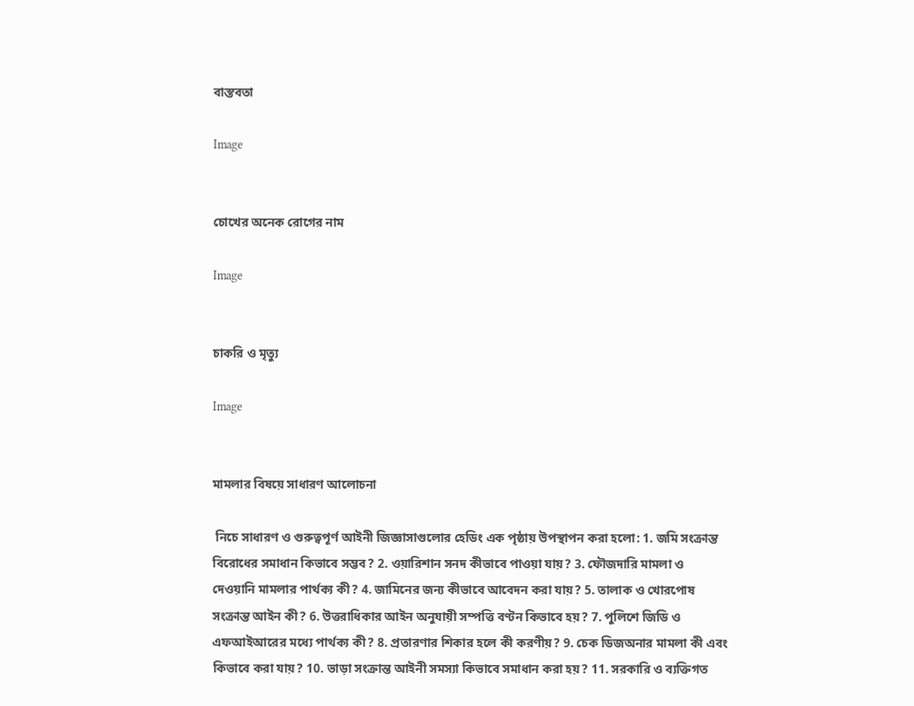বাস্তবতা

Image


চোখের অনেক রোগের নাম

Image


চাকরি ও মৃত্যু

Image


মামলার বিষয়ে সাধারণ আলোচনা

 নিচে সাধারণ ও গুরুত্বপূর্ণ আইনী জিজ্ঞাসাগুলোর হেডিং এক পৃষ্ঠায় উপস্থাপন করা হলো: 1. জমি সংক্রান্ত বিরোধের সমাধান কিভাবে সম্ভব? 2. ওয়ারিশান সনদ কীভাবে পাওয়া যায়? 3. ফৌজদারি মামলা ও দেওয়ানি মামলার পার্থক্য কী? 4. জামিনের জন্য কীভাবে আবেদন করা যায়? 5. তালাক ও খোরপোষ সংক্রান্ত আইন কী? 6. উত্তরাধিকার আইন অনুযায়ী সম্পত্তি বণ্টন কিভাবে হয়? 7. পুলিশে জিডি ও এফআইআরের মধ্যে পার্থক্য কী? 8. প্রতারণার শিকার হলে কী করণীয়? 9. চেক ডিজঅনার মামলা কী এবং কিভাবে করা যায়? 10. ভাড়া সংক্রান্ত আইনী সমস্যা কিভাবে সমাধান করা হয়? 11. সরকারি ও ব্যক্তিগত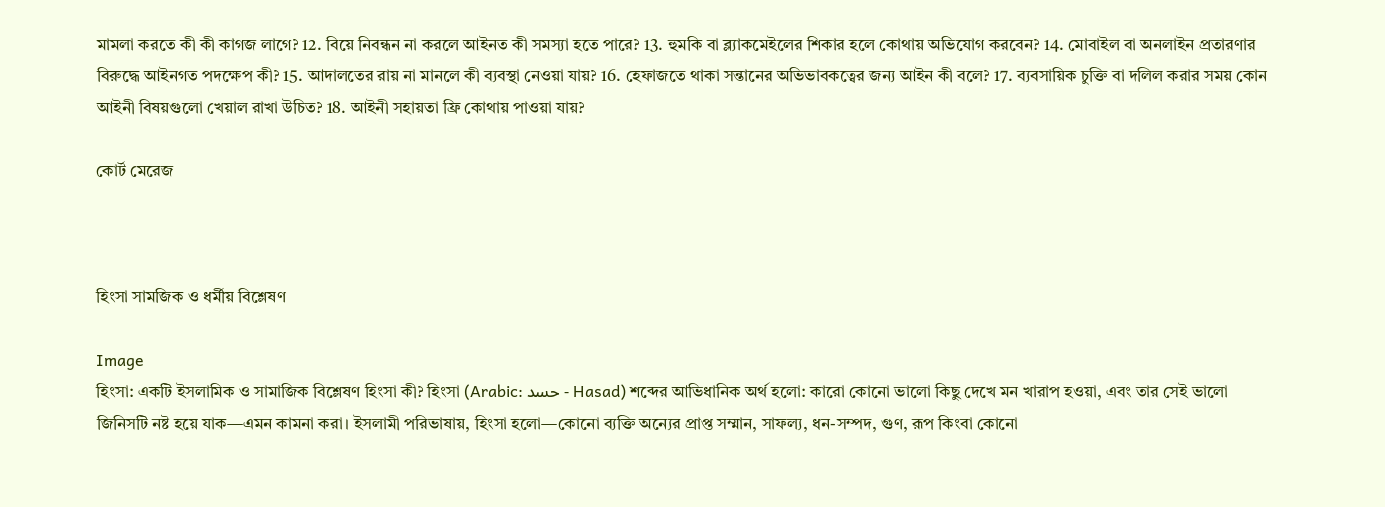মামলা করতে কী কী কাগজ লাগে? 12. বিয়ে নিবন্ধন না করলে আইনত কী সমস্যা হতে পারে? 13. হুমকি বা ব্ল্যাকমেইলের শিকার হলে কোথায় অভিযোগ করবেন? 14. মোবাইল বা অনলাইন প্রতারণার বিরুদ্ধে আইনগত পদক্ষেপ কী? 15. আদালতের রায় না মানলে কী ব্যবস্থা নেওয়া যায়? 16. হেফাজতে থাকা সন্তানের অভিভাবকত্বের জন্য আইন কী বলে? 17. ব্যবসায়িক চুক্তি বা দলিল করার সময় কোন আইনী বিষয়গুলো খেয়াল রাখা উচিত? 18. আইনী সহায়তা ফ্রি কোথায় পাওয়া যায়?

কোর্ট মেরেজ



হিংসা সামজিক ও ধর্মীয় বিশ্লেষণ

Image
হিংসা: একটি ইসলামিক ও সামাজিক বিশ্লেষণ হিংসা কী? হিংসা (Arabic: حسد - Hasad) শব্দের আভিধানিক অর্থ হলো: কারো কোনো ভালো কিছু দেখে মন খারাপ হওয়া, এবং তার সেই ভালো জিনিসটি নষ্ট হয়ে যাক—এমন কামনা করা। ইসলামী পরিভাষায়, হিংসা হলো—কোনো ব্যক্তি অন্যের প্রাপ্ত সম্মান, সাফল্য, ধন-সম্পদ, গুণ, রূপ কিংবা কোনো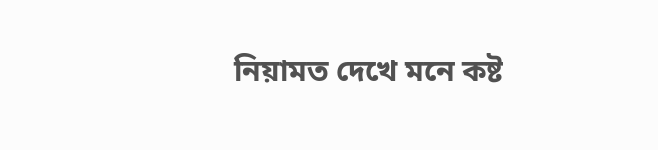নিয়ামত দেখে মনে কষ্ট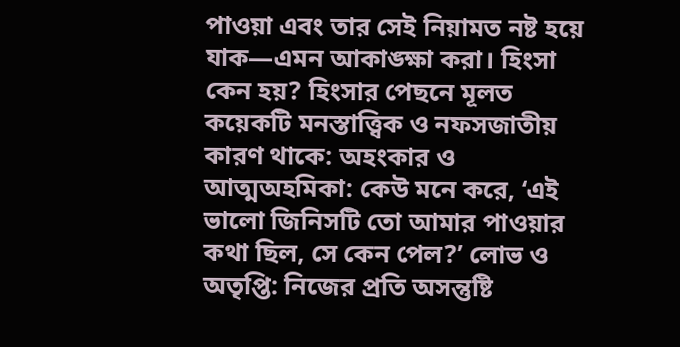পাওয়া এবং তার সেই নিয়ামত নষ্ট হয়ে যাক—এমন আকাঙ্ক্ষা করা। হিংসা কেন হয়? হিংসার পেছনে মূলত কয়েকটি মনস্তাত্ত্বিক ও নফসজাতীয় কারণ থাকে: অহংকার ও আত্মঅহমিকা: কেউ মনে করে, ‘এই ভালো জিনিসটি তো আমার পাওয়ার কথা ছিল, সে কেন পেল?’ লোভ ও অতৃপ্তি: নিজের প্রতি অসন্তুষ্টি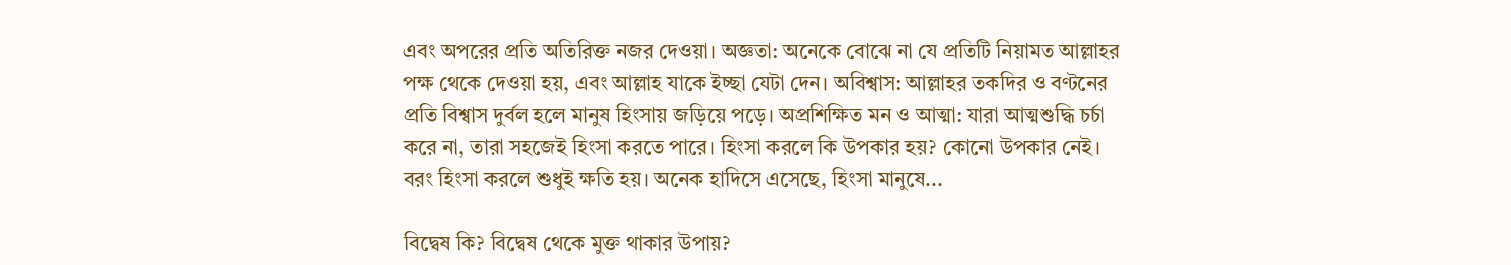এবং অপরের প্রতি অতিরিক্ত নজর দেওয়া। অজ্ঞতা: অনেকে বোঝে না যে প্রতিটি নিয়ামত আল্লাহর পক্ষ থেকে দেওয়া হয়, এবং আল্লাহ যাকে ইচ্ছা যেটা দেন। অবিশ্বাস: আল্লাহর তকদির ও বণ্টনের প্রতি বিশ্বাস দুর্বল হলে মানুষ হিংসায় জড়িয়ে পড়ে। অপ্রশিক্ষিত মন ও আত্মা: যারা আত্মশুদ্ধি চর্চা করে না, তারা সহজেই হিংসা করতে পারে। হিংসা করলে কি উপকার হয়? কোনো উপকার নেই। বরং হিংসা করলে শুধুই ক্ষতি হয়। অনেক হাদিসে এসেছে, হিংসা মানুষে...

বিদ্বেষ কি? বিদ্বেষ থেকে মুক্ত থাকার উপায়?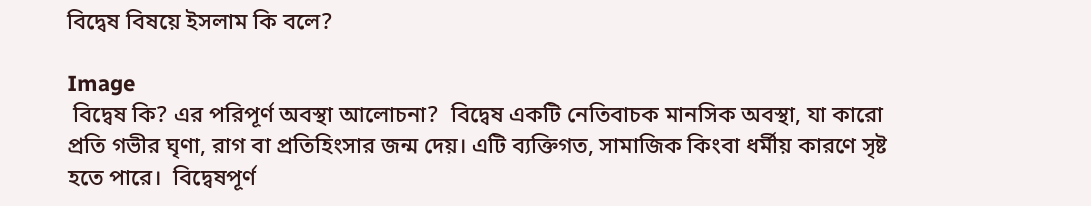বিদ্বেষ বিষয়ে ইসলাম কি বলে?

Image
 বিদ্বেষ কি? এর পরিপূর্ণ অবস্থা আলোচনা?  বিদ্বেষ একটি নেতিবাচক মানসিক অবস্থা, যা কারো প্রতি গভীর ঘৃণা, রাগ বা প্রতিহিংসার জন্ম দেয়। এটি ব্যক্তিগত, সামাজিক কিংবা ধর্মীয় কারণে সৃষ্ট হতে পারে।  বিদ্বেষপূর্ণ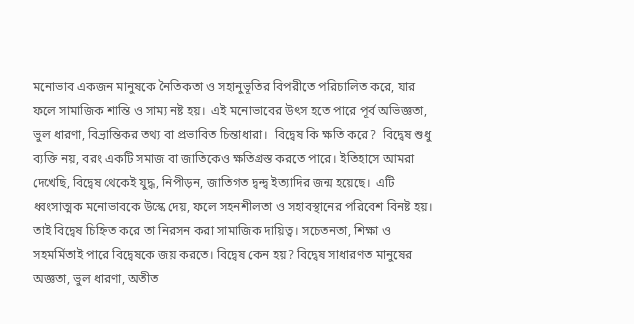মনোভাব একজন মানুষকে নৈতিকতা ও সহানুভূতির বিপরীতে পরিচালিত করে, যার ফলে সামাজিক শান্তি ও সাম্য নষ্ট হয়।  এই মনোভাবের উৎস হতে পারে পূর্ব অভিজ্ঞতা, ভুল ধারণা, বিভ্রান্তিকর তথ্য বা প্রভাবিত চিন্তাধারা।  বিদ্বেষ কি ক্ষতি করে?  বিদ্বেষ শুধু ব্যক্তি নয়, বরং একটি সমাজ বা জাতিকেও ক্ষতিগ্রস্ত করতে পারে। ইতিহাসে আমরা দেখেছি, বিদ্বেষ থেকেই যুদ্ধ, নিপীড়ন, জাতিগত দ্বন্দ্ব ইত্যাদির জন্ম হয়েছে।  এটি ধ্বংসাত্মক মনোভাবকে উস্কে দেয়, ফলে সহনশীলতা ও সহাবস্থানের পরিবেশ বিনষ্ট হয়।  তাই বিদ্বেষ চিহ্নিত করে তা নিরসন করা সামাজিক দায়িত্ব। সচেতনতা, শিক্ষা ও সহমর্মিতাই পারে বিদ্বেষকে জয় করতে। বিদ্বেষ কেন হয়? বিদ্বেষ সাধারণত মানুষের অজ্ঞতা, ভুল ধারণা, অতীত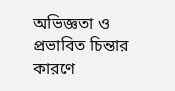অভিজ্ঞতা ও প্রভাবিত চিন্তার কারণে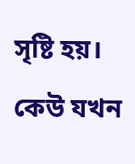সৃষ্টি হয়।  কেউ যখন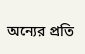অন্যের প্রতি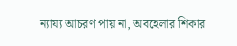ন্যায্য আচরণ পায় না, অবহেলার শিকার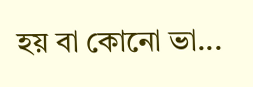হয় বা কোনো ভা...